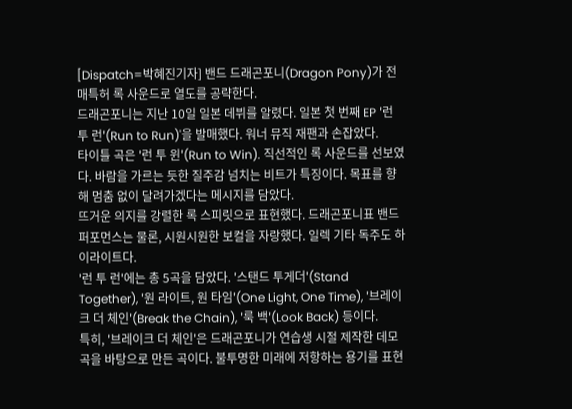[Dispatch=박혜진기자] 밴드 드래곤포니(Dragon Pony)가 전매특허 록 사운드로 열도를 공략한다.
드래곤포니는 지난 10일 일본 데뷔를 알렸다. 일본 첫 번째 EP '런 투 런'(Run to Run)'을 발매했다. 워너 뮤직 재팬과 손잡았다.
타이틀 곡은 '런 투 윈'(Run to Win). 직선적인 록 사운드를 선보였다. 바람을 가르는 듯한 질주감 넘치는 비트가 특징이다. 목표를 향해 멈춤 없이 달려가겠다는 메시지를 담았다.
뜨거운 의지를 강렬한 록 스피릿으로 표현했다. 드래곤포니표 밴드 퍼포먼스는 물론, 시원시원한 보컬을 자랑했다. 일렉 기타 독주도 하이라이트다.
'런 투 런'에는 총 5곡을 담았다. '스탠드 투게더'(Stand Together), '원 라이트, 원 타임'(One Light, One Time), '브레이크 더 체인'(Break the Chain), '룩 백'(Look Back) 등이다.
특히, '브레이크 더 체인'은 드래곤포니가 연습생 시절 제작한 데모곡을 바탕으로 만든 곡이다. 불투명한 미래에 저항하는 용기를 표현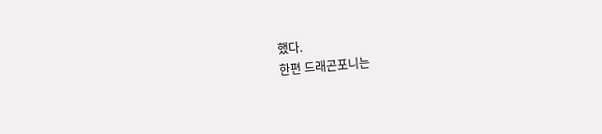했다.
한편 드래곤포니는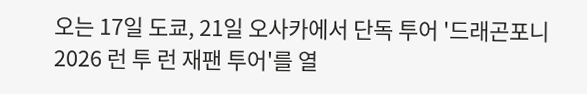오는 17일 도쿄, 21일 오사카에서 단독 투어 '드래곤포니 2026 런 투 런 재팬 투어'를 열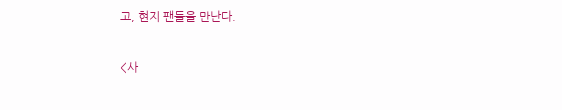고, 현지 팬들을 만난다.

<사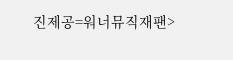진제공=워너뮤직재팬>